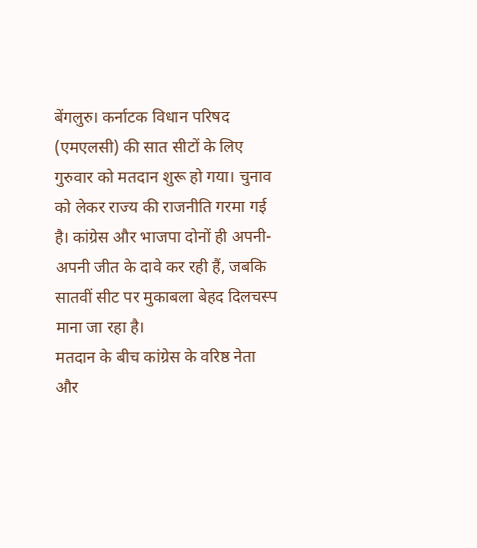बेंगलुरु। कर्नाटक विधान परिषद (एमएलसी) की सात सीटों के लिए गुरुवार को मतदान शुरू हो गया। चुनाव को लेकर राज्य की राजनीति गरमा गई है। कांग्रेस और भाजपा दोनों ही अपनी-अपनी जीत के दावे कर रही हैं, जबकि सातवीं सीट पर मुकाबला बेहद दिलचस्प माना जा रहा है।
मतदान के बीच कांग्रेस के वरिष्ठ नेता और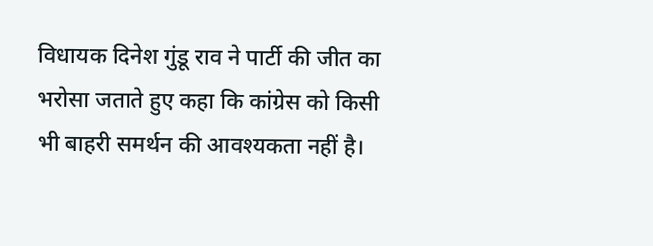विधायक दिनेश गुंडू राव ने पार्टी की जीत का भरोसा जताते हुए कहा कि कांग्रेस को किसी भी बाहरी समर्थन की आवश्यकता नहीं है।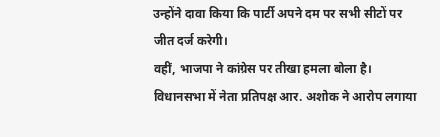उन्होंने दावा किया कि पार्टी अपने दम पर सभी सीटों पर जीत दर्ज करेगी।
वहीं, भाजपा ने कांग्रेस पर तीखा हमला बोला है। विधानसभा में नेता प्रतिपक्ष आर. अशोक ने आरोप लगाया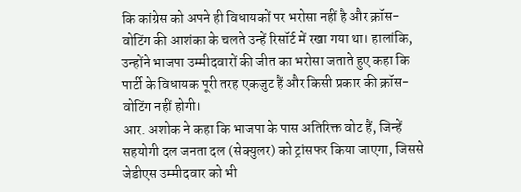कि कांग्रेस को अपने ही विधायकों पर भरोसा नहीं है और क्रॉस-वोटिंग की आशंका के चलते उन्हें रिसॉर्ट में रखा गया था। हालांकि, उन्होंने भाजपा उम्मीदवारों की जीत का भरोसा जताते हुए कहा कि पार्टी के विधायक पूरी तरह एकजुट हैं और किसी प्रकार की क्रॉस-वोटिंग नहीं होगी।
आर. अशोक ने कहा कि भाजपा के पास अतिरिक्त वोट हैं, जिन्हें सहयोगी दल जनता दल (सेक्युलर) को ट्रांसफर किया जाएगा, जिससे जेडीएस उम्मीदवार को भी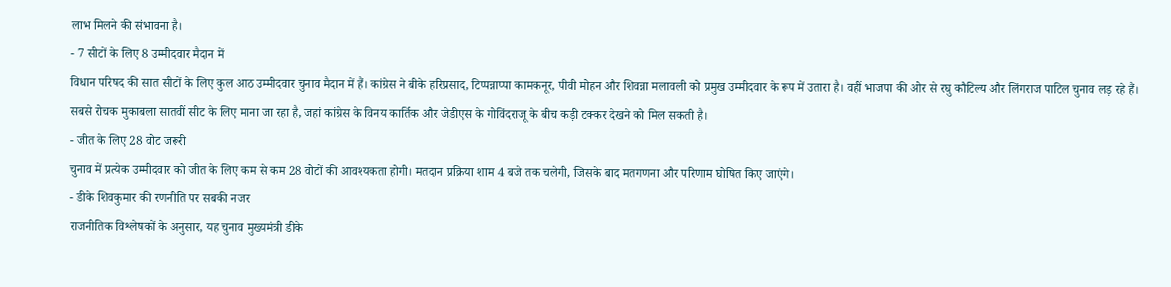लाभ मिलने की संभावना है।
- 7 सीटों के लिए 8 उम्मीदवार मैदान में
विधान परिषद की सात सीटों के लिए कुल आठ उम्मीदवार चुनाव मैदान में हैं। कांग्रेस ने बीके हरिप्रसाद, टिप्पन्नाप्पा कामकनूर, पीवी मोहन और शिवन्ना मलावली को प्रमुख उम्मीदवार के रूप में उतारा है। वहीं भाजपा की ओर से रघु कौटिल्य और लिंगराज पाटिल चुनाव लड़ रहे हैं।
सबसे रोचक मुकाबला सातवीं सीट के लिए माना जा रहा है, जहां कांग्रेस के विनय कार्तिक और जेडीएस के गोविंदराजू के बीच कड़ी टक्कर देखने को मिल सकती है।
- जीत के लिए 28 वोट जरूरी
चुनाव में प्रत्येक उम्मीदवार को जीत के लिए कम से कम 28 वोटों की आवश्यकता होगी। मतदान प्रक्रिया शाम 4 बजे तक चलेगी, जिसके बाद मतगणना और परिणाम घोषित किए जाएंगे।
- डीके शिवकुमार की रणनीति पर सबकी नजर
राजनीतिक विश्लेषकों के अनुसार, यह चुनाव मुख्यमंत्री डीके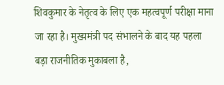शिवकुमार के नेतृत्व के लिए एक महत्वपूर्ण परीक्षा माना जा रहा है। मुख्यमंत्री पद संभालने के बाद यह पहला बड़ा राजनीतिक मुकाबला है,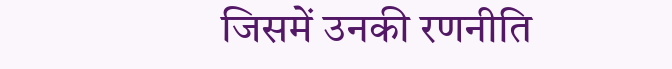जिसमें उनकी रणनीति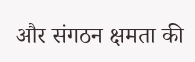और संगठन क्षमता की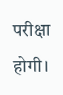परीक्षा होगी।